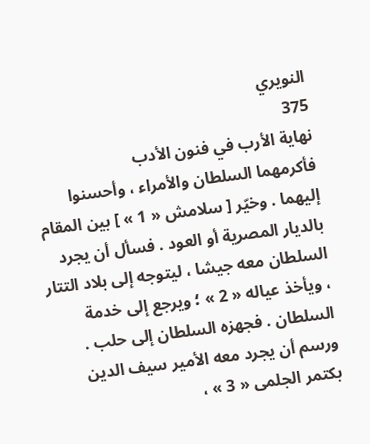النويري
375
نهاية الأرب في فنون الأدب
فأكرمهما السلطان والأمراء ، وأحسنوا إليهما . وخيّر [ سلامش « 1 » ] بين المقام بالديار المصرية أو العود . فسأل أن يجرد السلطان معه جيشا ، ليتوجه إلى بلاد التتار ، ويأخذ عياله « 2 » ؛ ويرجع إلى خدمة السلطان . فجهزه السلطان إلى حلب . ورسم أن يجرد معه الأمير سيف الدين بكتمر الجلمى « 3 » ،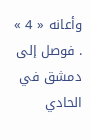وأعانه « 4 » . فوصل إلى دمشق في الحادي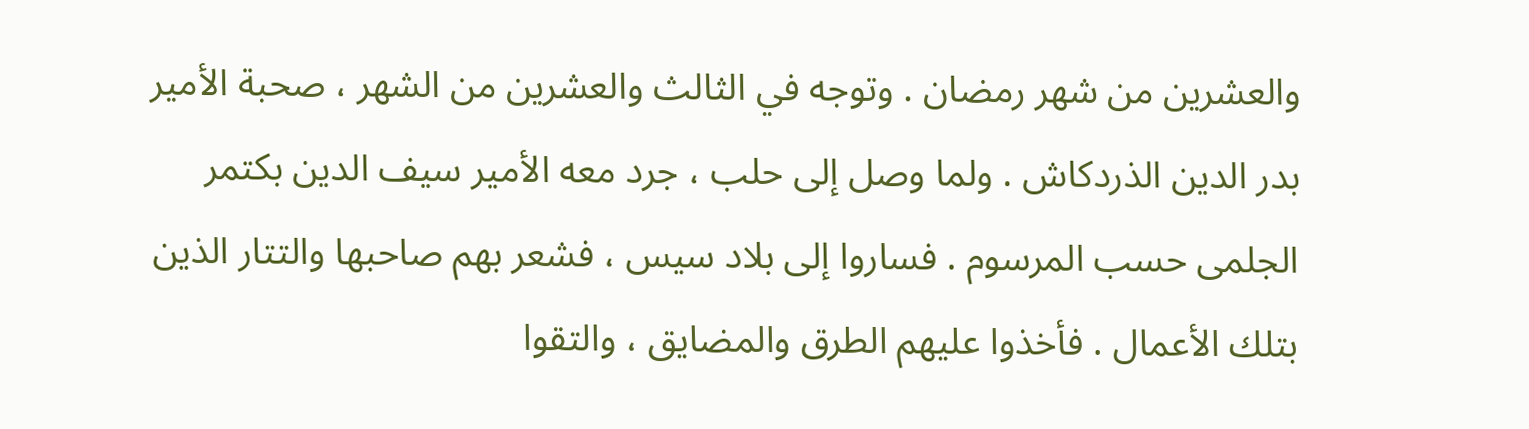والعشرين من شهر رمضان . وتوجه في الثالث والعشرين من الشهر ، صحبة الأمير بدر الدين الذردكاش . ولما وصل إلى حلب ، جرد معه الأمير سيف الدين بكتمر الجلمى حسب المرسوم . فساروا إلى بلاد سيس ، فشعر بهم صاحبها والتتار الذين بتلك الأعمال . فأخذوا عليهم الطرق والمضايق ، والتقوا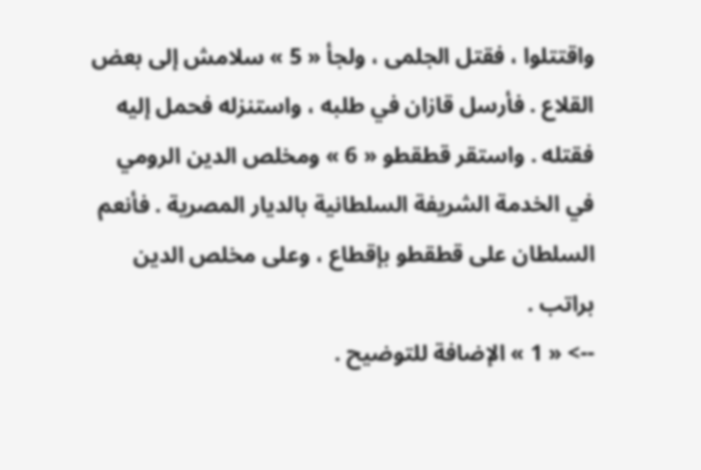واقتتلوا ، فقتل الجلمى ، ولجأ « 5 » سلامش إلى بعض القلاع . فأرسل قازان في طلبه ، واستنزله فحمل إليه فقتله . واستقر قطقطو « 6 » ومخلص الدين الرومي في الخدمة الشريفة السلطانية بالديار المصرية . فأنعم السلطان على قطقطو بإقطاع ، وعلى مخلص الدين براتب .
--> « 1 » الإضافة للتوضيح .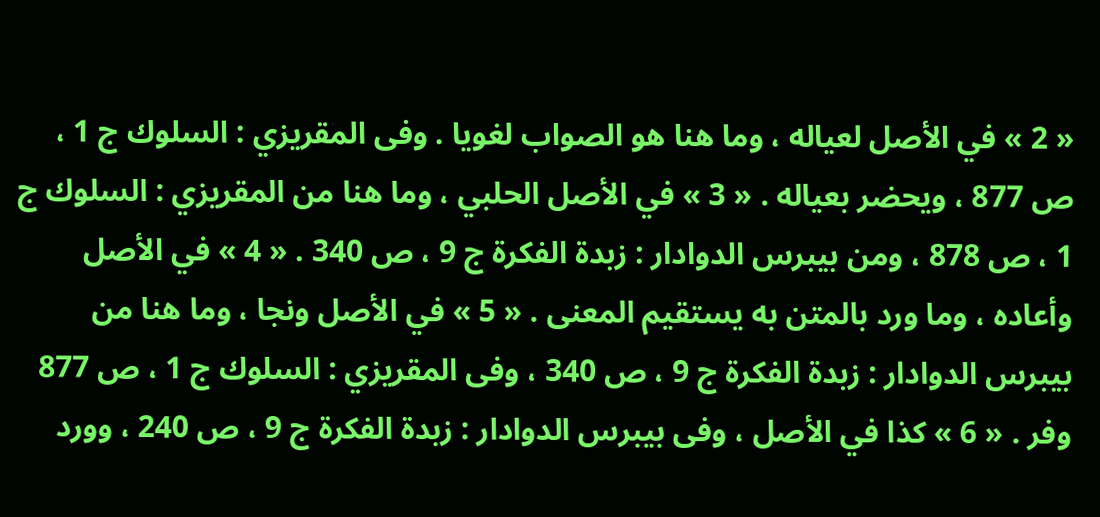« 2 » في الأصل لعياله ، وما هنا هو الصواب لغويا . وفى المقريزي : السلوك ج 1 ، ص 877 ، ويحضر بعياله . « 3 » في الأصل الحلبي ، وما هنا من المقريزي : السلوك ج 1 ، ص 878 ، ومن بيبرس الدوادار : زبدة الفكرة ج 9 ، ص 340 . « 4 » في الأصل وأعاده ، وما ورد بالمتن به يستقيم المعنى . « 5 » في الأصل ونجا ، وما هنا من بيبرس الدوادار : زبدة الفكرة ج 9 ، ص 340 ، وفى المقريزي : السلوك ج 1 ، ص 877 وفر . « 6 » كذا في الأصل ، وفى بيبرس الدوادار : زبدة الفكرة ج 9 ، ص 240 ، وورد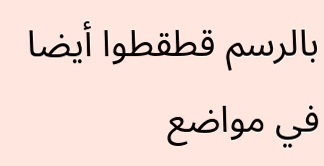بالرسم قطقطوا أيضا في مواضع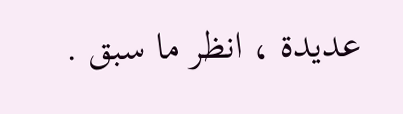عديدة ، انظر ما سبق .